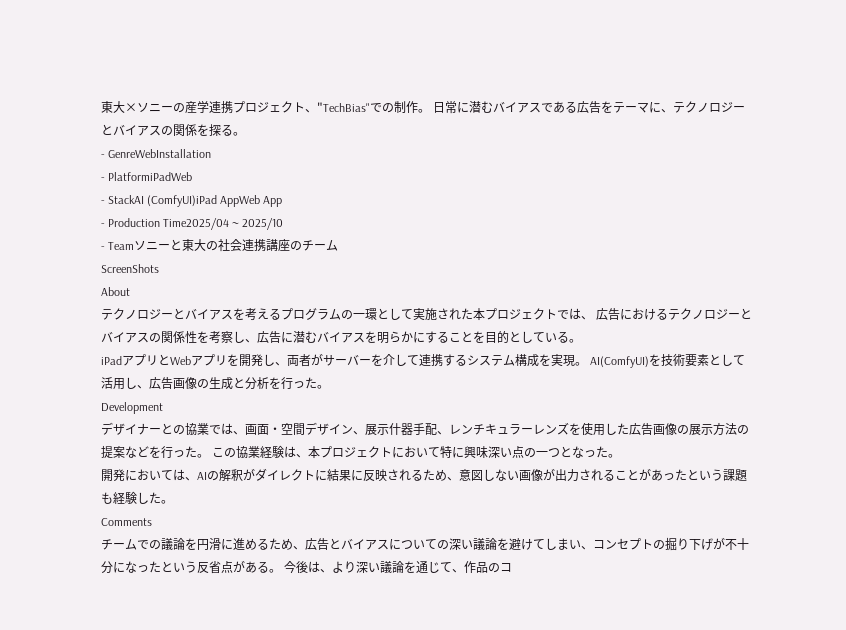東大×ソニーの産学連携プロジェクト、"TechBias"での制作。 日常に潜むバイアスである広告をテーマに、テクノロジーとバイアスの関係を探る。
- GenreWebInstallation
- PlatformiPadWeb
- StackAI (ComfyUI)iPad AppWeb App
- Production Time2025/04 ~ 2025/10
- Teamソニーと東大の社会連携講座のチーム
ScreenShots
About
テクノロジーとバイアスを考えるプログラムの一環として実施された本プロジェクトでは、 広告におけるテクノロジーとバイアスの関係性を考察し、広告に潜むバイアスを明らかにすることを目的としている。
iPadアプリとWebアプリを開発し、両者がサーバーを介して連携するシステム構成を実現。 AI(ComfyUI)を技術要素として活用し、広告画像の生成と分析を行った。
Development
デザイナーとの協業では、画面・空間デザイン、展示什器手配、レンチキュラーレンズを使用した広告画像の展示方法の提案などを行った。 この協業経験は、本プロジェクトにおいて特に興味深い点の一つとなった。
開発においては、AIの解釈がダイレクトに結果に反映されるため、意図しない画像が出力されることがあったという課題も経験した。
Comments
チームでの議論を円滑に進めるため、広告とバイアスについての深い議論を避けてしまい、コンセプトの掘り下げが不十分になったという反省点がある。 今後は、より深い議論を通じて、作品のコ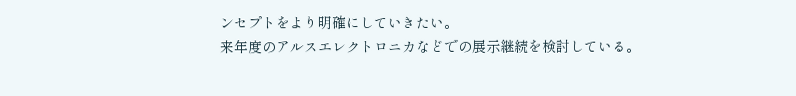ンセプトをより明確にしていきたい。
来年度のアルスエレクトロニカなどでの展示継続を検討している。